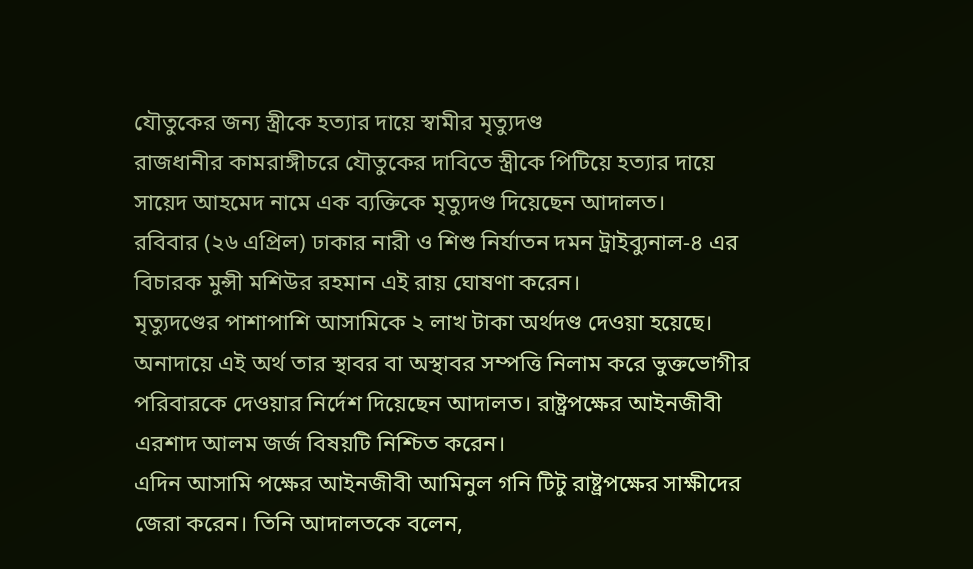যৌতুকের জন্য স্ত্রীকে হত্যার দায়ে স্বামীর মৃত্যুদণ্ড
রাজধানীর কামরাঙ্গীচরে যৌতুকের দাবিতে স্ত্রীকে পিটিয়ে হত্যার দায়ে সায়েদ আহমেদ নামে এক ব্যক্তিকে মৃত্যুদণ্ড দিয়েছেন আদালত।
রবিবার (২৬ এপ্রিল) ঢাকার নারী ও শিশু নির্যাতন দমন ট্রাইব্যুনাল-৪ এর বিচারক মুন্সী মশিউর রহমান এই রায় ঘোষণা করেন।
মৃত্যুদণ্ডের পাশাপাশি আসামিকে ২ লাখ টাকা অর্থদণ্ড দেওয়া হয়েছে। অনাদায়ে এই অর্থ তার স্থাবর বা অস্থাবর সম্পত্তি নিলাম করে ভুক্তভোগীর পরিবারকে দেওয়ার নির্দেশ দিয়েছেন আদালত। রাষ্ট্রপক্ষের আইনজীবী এরশাদ আলম জর্জ বিষয়টি নিশ্চিত করেন।
এদিন আসামি পক্ষের আইনজীবী আমিনুল গনি টিটু রাষ্ট্রপক্ষের সাক্ষীদের জেরা করেন। তিনি আদালতকে বলেন,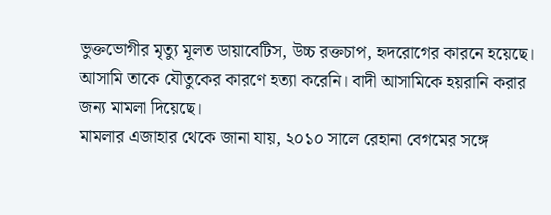ভুক্তভোগীর মৃত্যু মূলত ডায়াবেটিস, উচ্চ রক্তচাপ, হৃদরোগের কারনে হয়েছে। আসামি তাকে যৌতুকের কারণে হত্যা করেনি। বাদী আসামিকে হয়রানি করার জন্য মামলা দিয়েছে।
মামলার এজাহার থেকে জানা যায়, ২০১০ সালে রেহানা বেগমের সঙ্গে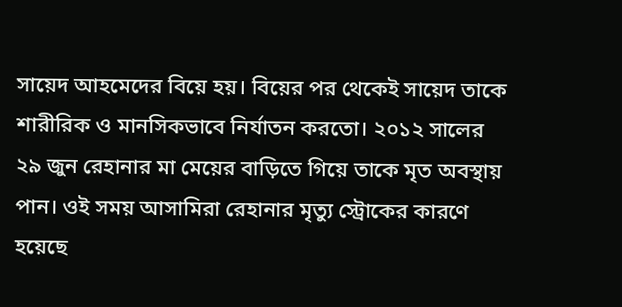সায়েদ আহমেদের বিয়ে হয়। বিয়ের পর থেকেই সায়েদ তাকে শারীরিক ও মানসিকভাবে নির্যাতন করতো। ২০১২ সালের ২৯ জুন রেহানার মা মেয়ের বাড়িতে গিয়ে তাকে মৃত অবস্থায় পান। ওই সময় আসামিরা রেহানার মৃত্যু স্ট্রোকের কারণে হয়েছে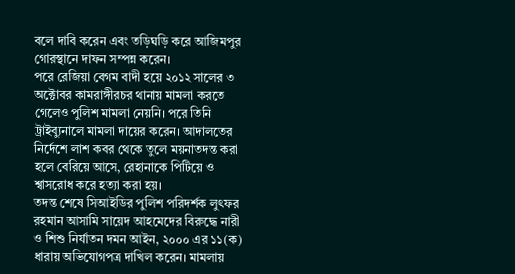বলে দাবি করেন এবং তড়িঘড়ি করে আজিমপুর গোরস্থানে দাফন সম্পন্ন করেন।
পরে রেজিয়া বেগম বাদী হয়ে ২০১২ সালের ৩ অক্টোবর কামরাঙ্গীরচর থানায় মামলা করতে গেলেও পুলিশ মামলা নেয়নি। পরে তিনি ট্রাইব্যুনালে মামলা দায়ের করেন। আদালতের নির্দেশে লাশ কবর থেকে তুলে ময়নাতদন্ত করা হলে বেরিয়ে আসে, রেহানাকে পিটিয়ে ও শ্বাসরোধ করে হত্যা করা হয়।
তদন্ত শেষে সিআইডির পুলিশ পরিদর্শক লুৎফর রহমান আসামি সায়েদ আহমেদের বিরুদ্ধে নারী ও শিশু নির্যাতন দমন আইন, ২০০০ এর ১১(ক) ধারায় অভিযোগপত্র দাখিল করেন। মামলায়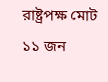রাষ্ট্রপক্ষ মোট ১১ জন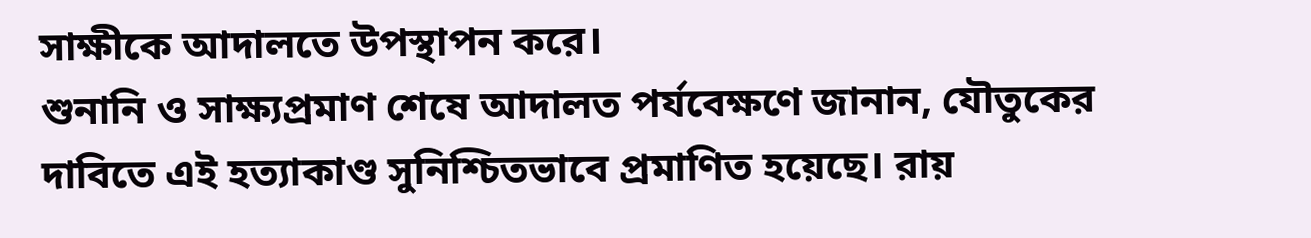সাক্ষীকে আদালতে উপস্থাপন করে।
শুনানি ও সাক্ষ্যপ্রমাণ শেষে আদালত পর্যবেক্ষণে জানান, যৌতুকের দাবিতে এই হত্যাকাণ্ড সুনিশ্চিতভাবে প্রমাণিত হয়েছে। রায়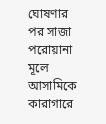ঘোষণার পর সাজা পরোয়ানা মূলে আসামিকে কারাগারে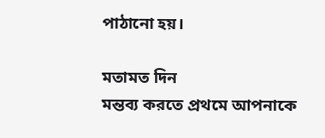পাঠানো হয়।

মতামত দিন
মন্তব্য করতে প্রথমে আপনাকে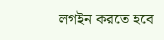লগইন করতে হবে